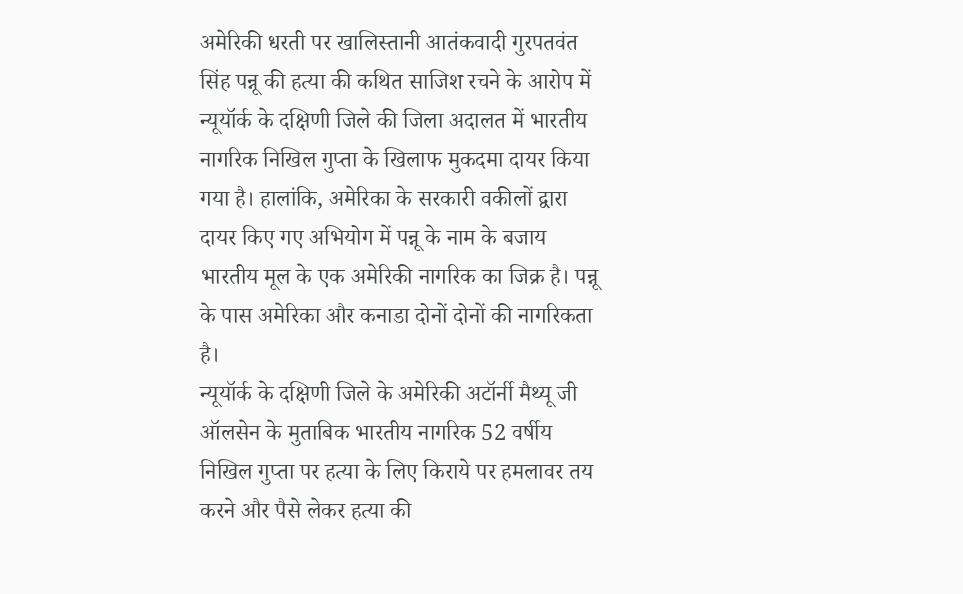अमेरिकी धरती पर खालिस्तानी आतंकवादी गुरपतवंत सिंह पन्नू की हत्या की कथित साजिश रचने के आरोप में न्यूयॉर्क के दक्षिणी जिले की जिला अदालत में भारतीय नागरिक निखिल गुप्ता के खिलाफ मुकदमा दायर किया गया है। हालांकि, अमेरिका के सरकारी वकीलों द्वारा दायर किए गए अभियोग में पन्नू के नाम के बजाय भारतीय मूल के एक अमेरिकी नागरिक का जिक्र है। पन्नू के पास अमेरिका और कनाडा दोनों दोनों की नागरिकता है।
न्यूयॉर्क के दक्षिणी जिले के अमेरिकी अटॉर्नी मैथ्यू जी ऑलसेन के मुताबिक भारतीय नागरिक 52 वर्षीय निखिल गुप्ता पर हत्या के लिए किराये पर हमलावर तय करने और पैसे लेकर हत्या की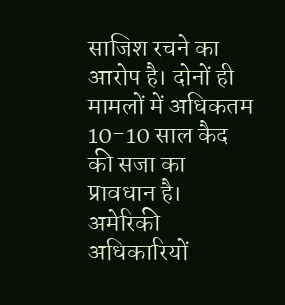साजिश रचने का आरोप है। दोनों ही मामलों में अधिकतम 10-10 साल कैद की सजा का प्रावधान है।
अमेरिकी अधिकारियों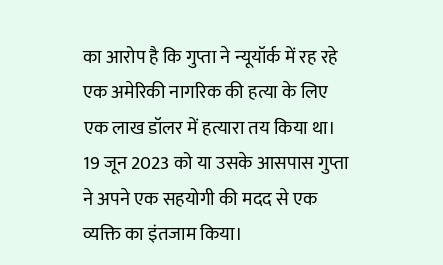का आरोप है कि गुप्ता ने न्यूयॉर्क में रह रहे एक अमेरिकी नागरिक की हत्या के लिए एक लाख डॉलर में हत्यारा तय किया था। 19 जून 2023 को या उसके आसपास गुप्ता ने अपने एक सहयोगी की मदद से एक व्यक्ति का इंतजाम किया।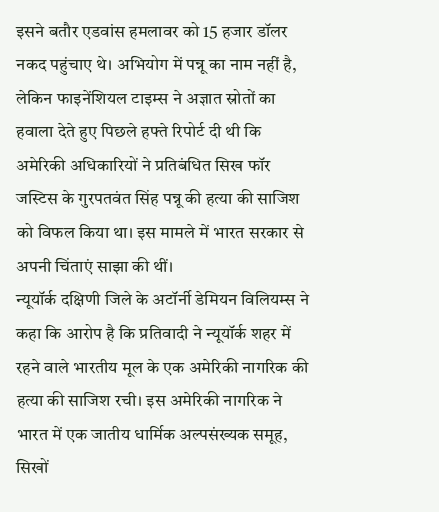इसने बतौर एडवांस हमलावर को 15 हजार डॉलर नकद पहुंचाए थे। अभियोग में पन्नू का नाम नहीं है, लेकिन फाइनेंशियल टाइम्स ने अज्ञात स्रोतों का हवाला देते हुए पिछले हफ्ते रिपोर्ट दी थी कि अमेरिकी अधिकारियों ने प्रतिबंधित सिख फॉर जस्टिस के गुरपतवंत सिंह पन्नू की हत्या की साजिश को विफल किया था। इस मामले में भारत सरकार से अपनी चिंताएं साझा की थीं।
न्यूयॉर्क दक्षिणी जिले के अटॉर्नी डेमियन विलियम्स ने कहा कि आरोप है कि प्रतिवादी ने न्यूयॉर्क शहर में रहने वाले भारतीय मूल के एक अमेरिकी नागरिक की हत्या की साजिश रची। इस अमेरिकी नागरिक ने भारत में एक जातीय धार्मिक अल्पसंख्यक समूह, सिखों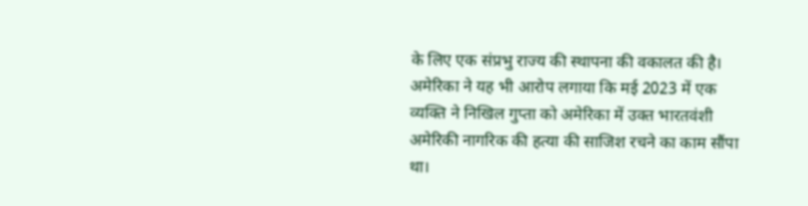के लिए एक संप्रभु राज्य की स्थापना की वकालत की है। अमेरिका ने यह भी आरोप लगाया कि मई 2023 में एक व्यक्ति ने निखिल गुप्ता को अमेरिका में उक्त भारतवंशी अमेरिकी नागरिक की हत्या की साजिश रचने का काम सौंपा था।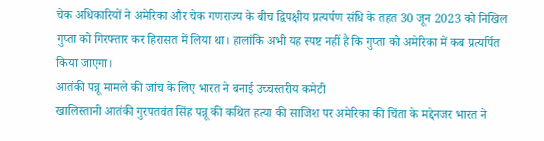चेक अधिकारियों ने अमेरिका और चेक गणराज्य के बीच द्विपक्षीय प्रत्यर्पण संधि के तहत 30 जून 2023 को निखिल गुप्ता को गिरफ्तार कर हिरासत में लिया था। हालांकि अभी यह स्पष्ट नहीं है कि गुप्ता को अमेरिका में कब प्रत्यर्पित किया जाएगा।
आतंकी पन्नू मामले की जांच के लिए भारत ने बनाई उच्चस्तरीय कमेटी
खालिस्तानी आतंकी गुरपतवंत सिंह पन्नू की कथित हत्या की साजिश पर अमेरिका की चिंता के मद्देनजर भारत ने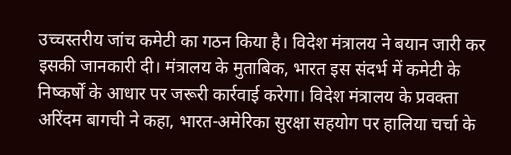उच्चस्तरीय जांच कमेटी का गठन किया है। विदेश मंत्रालय ने बयान जारी कर इसकी जानकारी दी। मंत्रालय के मुताबिक, भारत इस संदर्भ में कमेटी के निष्कर्षों के आधार पर जरूरी कार्रवाई करेगा। विदेश मंत्रालय के प्रवक्ता अरिंदम बागची ने कहा, भारत-अमेरिका सुरक्षा सहयोग पर हालिया चर्चा के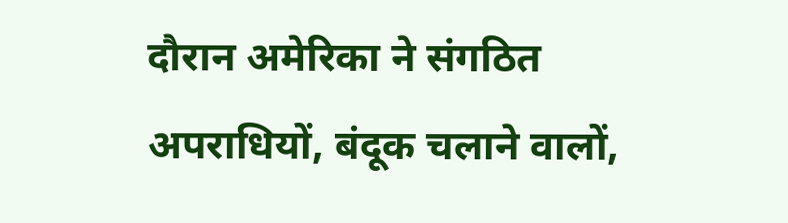दौरान अमेरिका ने संगठित अपराधियों, बंदूक चलाने वालों,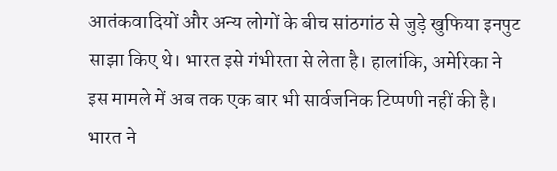आतंकवादियों और अन्य लोगों के बीच सांठगांठ से जुड़े खुफिया इनपुट साझा किए थे। भारत इसे गंभीरता से लेता है। हालांकि, अमेरिका ने इस मामले में अब तक एक बार भी सार्वजनिक टिप्पणी नहीं की है। भारत ने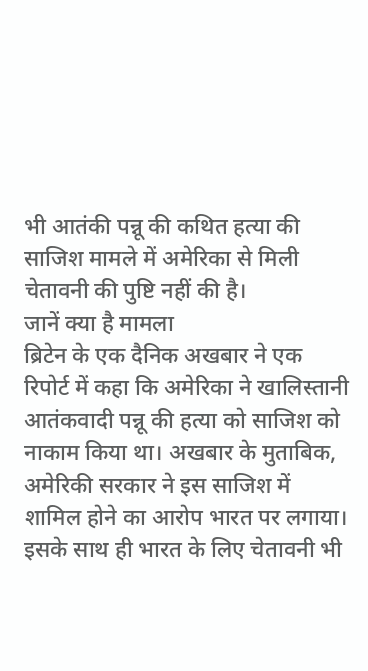भी आतंकी पन्नू की कथित हत्या की साजिश मामले में अमेरिका से मिली चेतावनी की पुष्टि नहीं की है।
जानें क्या है मामला
ब्रिटेन के एक दैनिक अखबार ने एक रिपोर्ट में कहा कि अमेरिका ने खालिस्तानी आतंकवादी पन्नू की हत्या को साजिश को नाकाम किया था। अखबार के मुताबिक, अमेरिकी सरकार ने इस साजिश में शामिल होने का आरोप भारत पर लगाया। इसके साथ ही भारत के लिए चेतावनी भी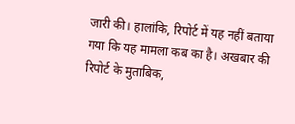जारी की। हालांकि, रिपोर्ट में यह नहीं बताया गया कि यह मामला कब का है। अखबार की रिपोर्ट के मुताबिक,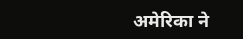अमेरिका ने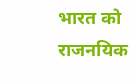भारत को राजनयिक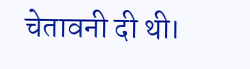चेतावनी दी थी।